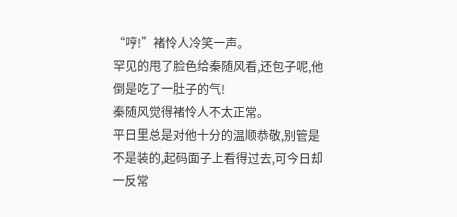“哼!”褚怜人冷笑一声。
罕见的甩了脸色给秦随风看,还包子呢,他倒是吃了一肚子的气!
秦随风觉得褚怜人不太正常。
平日里总是对他十分的温顺恭敬,别管是不是装的,起码面子上看得过去,可今日却一反常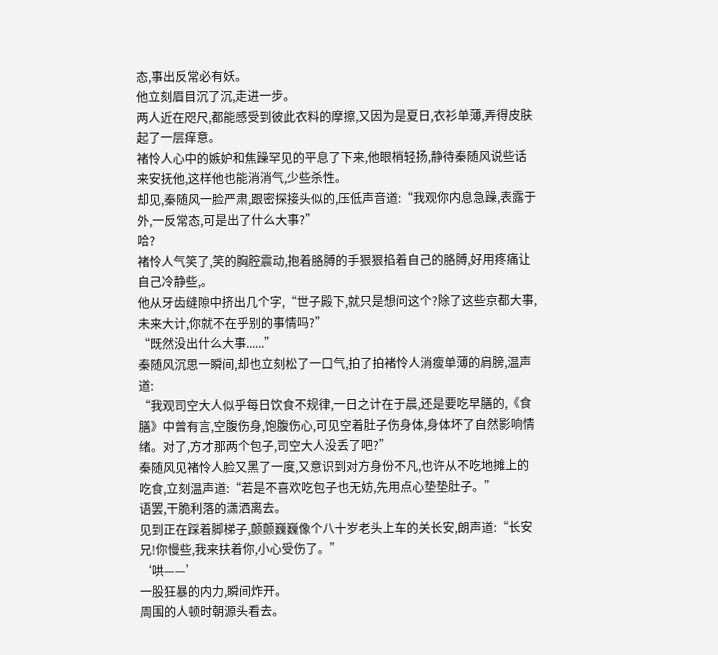态,事出反常必有妖。
他立刻眉目沉了沉,走进一步。
两人近在咫尺,都能感受到彼此衣料的摩擦,又因为是夏日,衣衫单薄,弄得皮肤起了一层痒意。
褚怜人心中的嫉妒和焦躁罕见的平息了下来,他眼梢轻扬,静待秦随风说些话来安抚他,这样他也能消消气,少些杀性。
却见,秦随风一脸严肃,跟密探接头似的,压低声音道:“我观你内息急躁,表露于外,一反常态,可是出了什么大事?”
哈?
褚怜人气笑了,笑的胸腔震动,抱着胳膊的手狠狠掐着自己的胳膊,好用疼痛让自己冷静些,。
他从牙齿缝隙中挤出几个字,“世子殿下,就只是想问这个?除了这些京都大事,未来大计,你就不在乎别的事情吗?”
“既然没出什么大事......”
秦随风沉思一瞬间,却也立刻松了一口气,拍了拍褚怜人消瘦单薄的肩膀,温声道:
“我观司空大人似乎每日饮食不规律,一日之计在于晨,还是要吃早膳的,《食膳》中曾有言,空腹伤身,饱腹伤心,可见空着肚子伤身体,身体坏了自然影响情绪。对了,方才那两个包子,司空大人没丢了吧?”
秦随风见褚怜人脸又黑了一度,又意识到对方身份不凡,也许从不吃地摊上的吃食,立刻温声道:“若是不喜欢吃包子也无妨,先用点心垫垫肚子。”
语罢,干脆利落的潇洒离去。
见到正在踩着脚梯子,颤颤巍巍像个八十岁老头上车的关长安,朗声道:“长安兄!你慢些,我来扶着你,小心受伤了。”
‘哄——’
一股狂暴的内力,瞬间炸开。
周围的人顿时朝源头看去。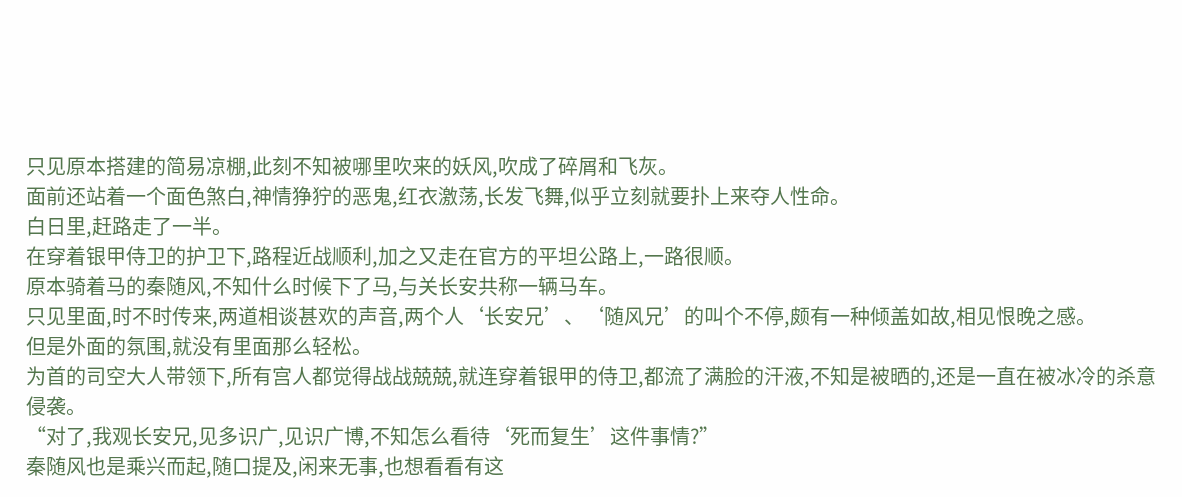只见原本搭建的简易凉棚,此刻不知被哪里吹来的妖风,吹成了碎屑和飞灰。
面前还站着一个面色煞白,神情狰狞的恶鬼,红衣激荡,长发飞舞,似乎立刻就要扑上来夺人性命。
白日里,赶路走了一半。
在穿着银甲侍卫的护卫下,路程近战顺利,加之又走在官方的平坦公路上,一路很顺。
原本骑着马的秦随风,不知什么时候下了马,与关长安共称一辆马车。
只见里面,时不时传来,两道相谈甚欢的声音,两个人‘长安兄’、‘随风兄’的叫个不停,颇有一种倾盖如故,相见恨晚之感。
但是外面的氛围,就没有里面那么轻松。
为首的司空大人带领下,所有宫人都觉得战战兢兢,就连穿着银甲的侍卫,都流了满脸的汗液,不知是被晒的,还是一直在被冰冷的杀意侵袭。
“对了,我观长安兄,见多识广,见识广博,不知怎么看待‘死而复生’这件事情?”
秦随风也是乘兴而起,随口提及,闲来无事,也想看看有这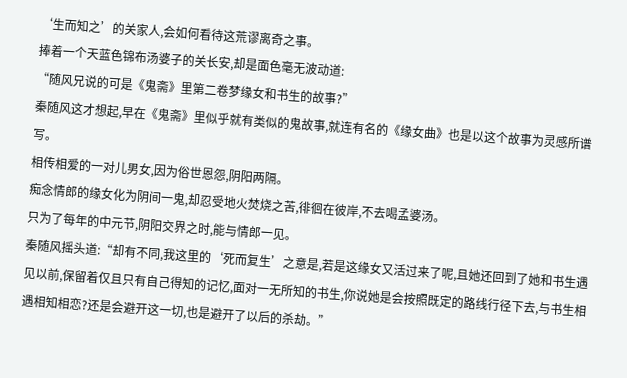‘生而知之’的关家人,会如何看待这荒谬离奇之事。
捧着一个天蓝色锦布汤婆子的关长安,却是面色毫无波动道:
“随风兄说的可是《鬼斋》里第二卷梦缘女和书生的故事?”
秦随风这才想起,早在《鬼斋》里似乎就有类似的鬼故事,就连有名的《缘女曲》也是以这个故事为灵感所谱写。
相传相爱的一对儿男女,因为俗世恩怨,阴阳两隔。
痴念情郎的缘女化为阴间一鬼,却忍受地火焚烧之苦,徘徊在彼岸,不去喝孟婆汤。
只为了每年的中元节,阴阳交界之时,能与情郎一见。
秦随风摇头道:“却有不同,我这里的‘死而复生’之意是,若是这缘女又活过来了呢,且她还回到了她和书生遇见以前,保留着仅且只有自己得知的记忆,面对一无所知的书生,你说她是会按照既定的路线行径下去,与书生相遇相知相恋?还是会避开这一切,也是避开了以后的杀劫。”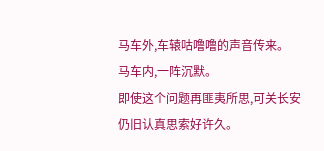马车外,车辕咕噜噜的声音传来。
马车内,一阵沉默。
即使这个问题再匪夷所思,可关长安仍旧认真思索好许久。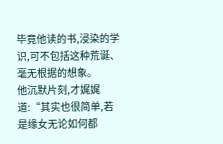毕竟他读的书,浸染的学识,可不包括这种荒诞、毫无根据的想象。
他沉默片刻,才娓娓道:“其实也很简单,若是缘女无论如何都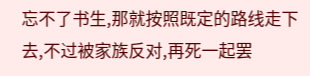忘不了书生,那就按照既定的路线走下去,不过被家族反对,再死一起罢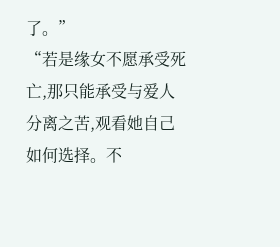了。”
“若是缘女不愿承受死亡,那只能承受与爱人分离之苦,观看她自己如何选择。不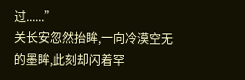过......”
关长安忽然抬眸,一向冷漠空无的墨眸,此刻却闪着罕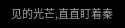见的光芒,直直盯着秦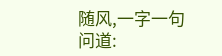随风,一字一句问道: